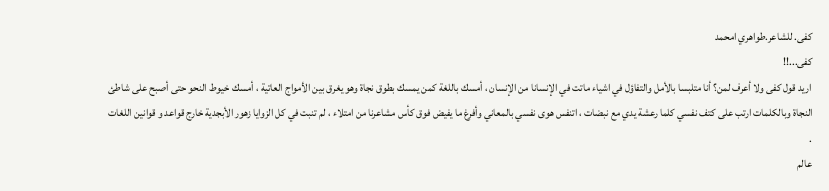كفى. للشاعر.طواهري امحمد
كفى...!!
اريد قول كفى ولا أعرف لمن؟ أنا متلبسا بالأمل والتفاؤل في اشياء ماتت في الإنسانا من الإنسان ، أمسك باللغة كمن يمسك بطوق نجاة وهو يغرق بين الأمواج العاتية ، أمسك خيوط النحو حتى أصبح على شاطئ النجاة وبالكلمات ارتب على كتف نفسي كلما رعشة يدي مع نبضات ، اتنفس هوى نفسي بالمعاني وأفرغ ما يفيض فوق كأس مشاعرنا من امتلاء ، لم تنبت في كل الزوايا زهور الأبجدية خارج قواعد و قوانين اللغات .
عالم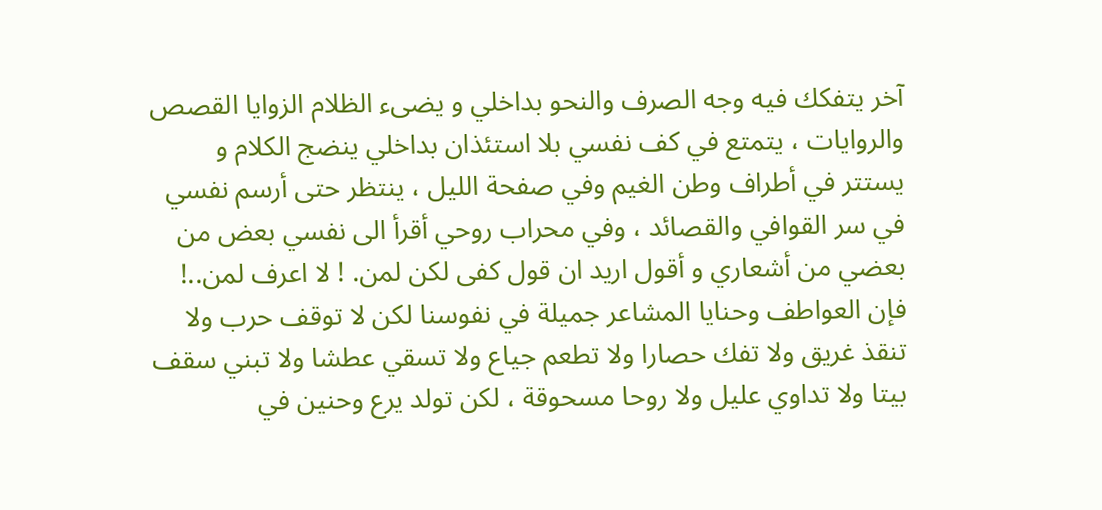آخر يتفكك فيه وجه الصرف والنحو بداخلي و يضىء الظلام الزوايا القصص والروايات ، يتمتع في كف نفسي بلا استئذان بداخلي ينضج الكلام و يستتر في أطراف وطن الغيم وفي صفحة الليل ، ينتظر حتى أرسم نفسي في سر القوافي والقصائد ، وفي محراب روحي أقرأ الى نفسي بعض من بعضي من أشعاري و أقول اريد ان قول كفى لكن لمن. ! لا اعرف لمن..! فإن العواطف وحنايا المشاعر جميلة في نفوسنا لكن لا توقف حرب ولا تنقذ غريق ولا تفك حصارا ولا تطعم جياع ولا تسقي عطشا ولا تبني سقف بيتا ولا تداوي عليل ولا روحا مسحوقة ، لكن تولد يرع وحنين في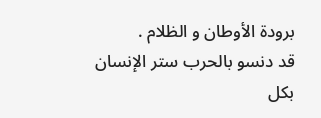برودة الأوطان و الظلام .
قد دنسو بالحرب ستر الإنسان بكل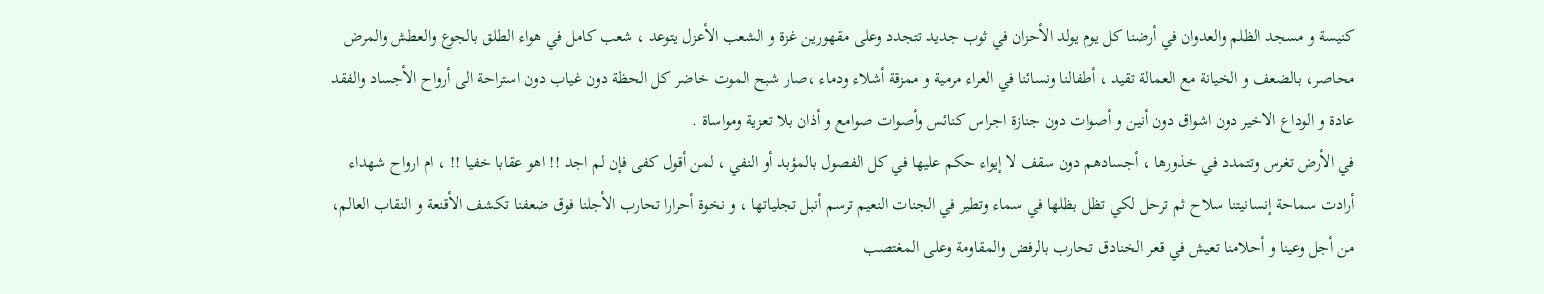كنيسة و مسجد الظلم والعدوان في أرضنا كل يوم يولد الأحزان في ثوب جديد تتجدد وعلى مقهورين غزة و الشعب الأعزل يتوعد ، شعب كامل في هواء الطلق بالجوع والعطش والمرض محاصر، بالضعف و الخيانة مع العمالة تقيد ، أطفالنا ونسائنا في العراء مرمية و ممزقة أشلاء ودماء ،صار شبح الموت خاضر كل الحظة دون غياب دون استراحة الى أرواح الأجساد والفقد عادة و الوداع الاخير دون اشواق دون أنين و أصوات دون جنازة اجراس كنائس وأصوات صوامع و أذان بلا تعزية ومواساة .
في الأرض تغرس وتتمدد في خذورها ، أجسادهم دون سقف لا إيواء حكم عليها في كل الفصول بالمؤبد أو النفي ، لمن أقول كفى فإن لم اجد !! اهو عقابا خفيا !! ، ام ارواح شهداء أرادت سماحة إنسانيتنا سلاح ثم ترحل لكي تظل بظلها في سماء وتطير في الجنات النعيم ترسم أنبل تجلياتها ، و نخوة أحرارا تحارب الأجلنا فوق ضعفنا تكشف الأقنعة و النقاب العالم، من أجل وعينا و أحلامنا تعيش في قعر الخنادق تحارب بالرفض والمقاومة وعلى المغتصب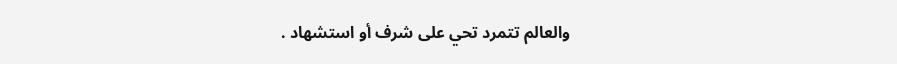والعالم تتمرد تحي على شرف أو استشهاد .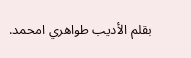بقلم الأديب طواهري امحمد.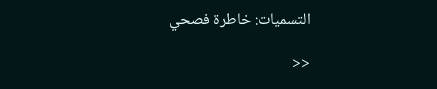التسميات: خاطرة فصحي

<<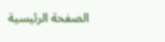الصفحة الرئيسية